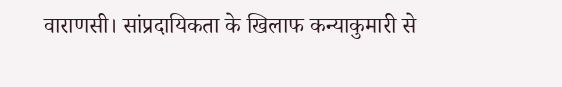वाराणसी। सांप्रदायिकता के खिलाफ कन्याकुमारी से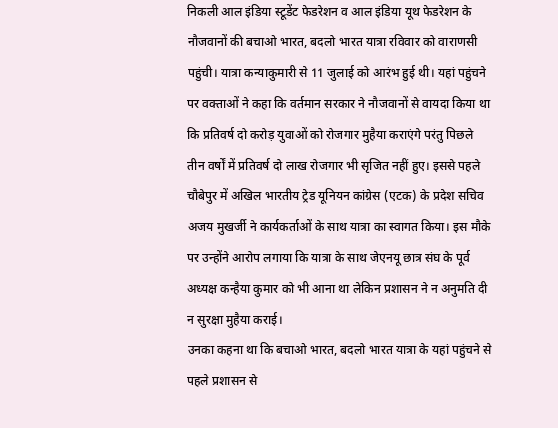निकली आल इंडिया स्टूडेंट फेडरेशन व आल इंडिया यूथ फेडरेशन के नौजवानों की बचाओ भारत, बदलो भारत यात्रा रविवार को वाराणसी पहुंची। यात्रा कन्याकुमारी से 11 जुलाई को आरंभ हुई थी। यहां पहुंचने पर वक्ताओं ने कहा कि वर्तमान सरकार ने नौजवानों से वायदा किया था कि प्रतिवर्ष दो करोड़ युवाओं को रोजगार मुहैया कराएंगे परंतु पिछले तीन वर्षों में प्रतिवर्ष दो लाख रोजगार भी सृजित नहीं हुए। इससे पहले चौबेपुर में अखिल भारतीय ट्रेड यूनियन कांग्रेस (एटक) के प्रदेश सचिव अजय मुखर्जी ने कार्यकर्ताओं के साथ यात्रा का स्वागत किया। इस मौके पर उन्होंने आरोप लगाया कि यात्रा के साथ जेएनयू छात्र संघ के पूर्व अध्यक्ष कन्हैया कुमार को भी आना था लेकिन प्रशासन ने न अनुमति दी न सुरक्षा मुहैया कराई।
उनका कहना था कि बचाओ भारत, बदलो भारत यात्रा के यहां पहुंचने से पहले प्रशासन से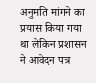अनुमति मांगने का प्रयास किया गया था लेकिन प्रशासन ने आवेदन पत्र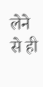लेने से ही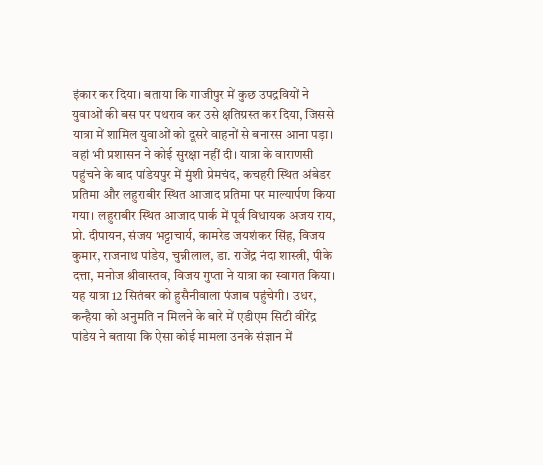इंकार कर दिया। बताया कि गाजीपुर में कुछ उपद्रवियों ने युवाओं की बस पर पथराव कर उसे क्षतिग्रस्त कर दिया, जिससे यात्रा में शामिल युवाओं को दूसरे वाहनों से बनारस आना पड़ा। वहां भी प्रशासन ने कोई सुरक्षा नहीं दी। यात्रा के वाराणसी पहुंचने के बाद पांडेयपुर में मुंशी प्रेमचंद, कचहरी स्थित अंबेडर प्रतिमा और लहुराबीर स्थित आजाद प्रतिमा पर माल्यार्पण किया गया। लहुराबीर स्थित आजाद पार्क में पूर्व विधायक अजय राय, प्रो. दीपायन, संजय भट्टाचार्य, कामरेड जयशंकर सिंह, विजय कुमार, राजनाथ पांडेय, चुन्नीलाल, डा. राजेंद्र नंदा शास्त्री, पीके दत्ता, मनोज श्रीवास्तव, विजय गुप्ता ने यात्रा का स्वागत किया। यह यात्रा 12 सितंबर को हुसैनीवाला पंजाब पहुंचेगी। उधर, कन्हैया को अनुमति न मिलने के बारे में एडीएम सिटी वीरेंद्र पांडेय ने बताया कि ऐसा कोई मामला उनके संज्ञान में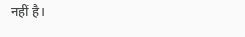नहीं है।